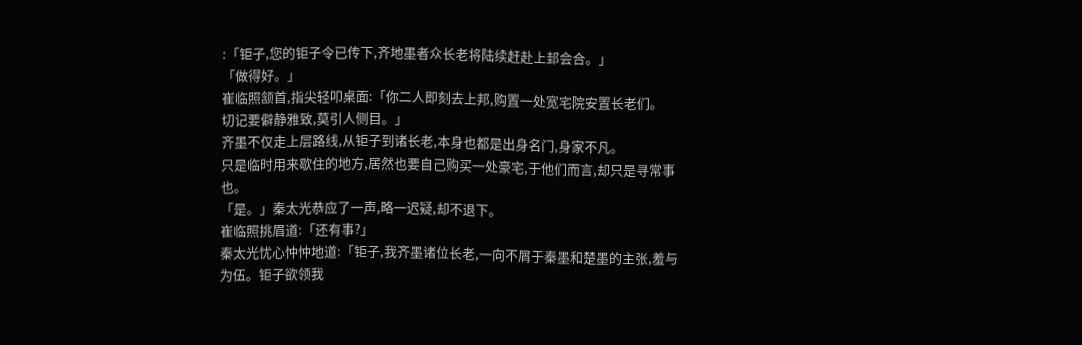:「钜子,您的钜子令已传下,齐地墨者众长老将陆续赶赴上邽会合。」
「做得好。」
崔临照颔首,指尖轻叩桌面:「你二人即刻去上邦,购置一处宽宅院安置长老们。
切记要僻静雅致,莫引人侧目。」
齐墨不仅走上层路线,从钜子到诸长老,本身也都是出身名门,身家不凡。
只是临时用来歇住的地方,居然也要自己购买一处豪宅,于他们而言,却只是寻常事也。
「是。」秦太光恭应了一声,略一迟疑,却不退下。
崔临照挑眉道:「还有事?」
秦太光忧心忡忡地道:「钜子,我齐墨诸位长老,一向不屑于秦墨和楚墨的主张,羞与为伍。钜子欲领我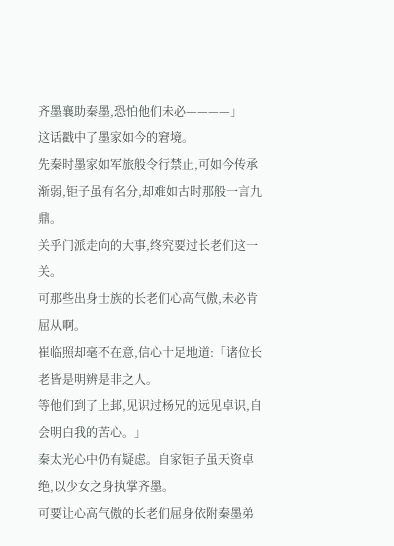齐墨襄助秦墨,恐怕他们未必————」
这话戳中了墨家如今的窘境。
先秦时墨家如军旅般令行禁止,可如今传承渐弱,钜子虽有名分,却难如古时那般一言九鼎。
关乎门派走向的大事,终究要过长老们这一关。
可那些出身士族的长老们心高气傲,未必肯屈从啊。
崔临照却毫不在意,信心十足地道:「诸位长老皆是明辨是非之人。
等他们到了上邽,见识过杨兄的远见卓识,自会明白我的苦心。」
秦太光心中仍有疑虑。自家钜子虽天资卓绝,以少女之身执掌齐墨。
可要让心高气傲的长老们屈身依附秦墨弟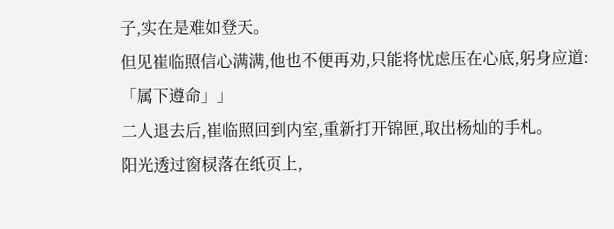子,实在是难如登天。
但见崔临照信心满满,他也不便再劝,只能将忧虑压在心底,躬身应道:「属下遵命」」
二人退去后,崔临照回到内室,重新打开锦匣,取出杨灿的手札。
阳光透过窗棂落在纸页上,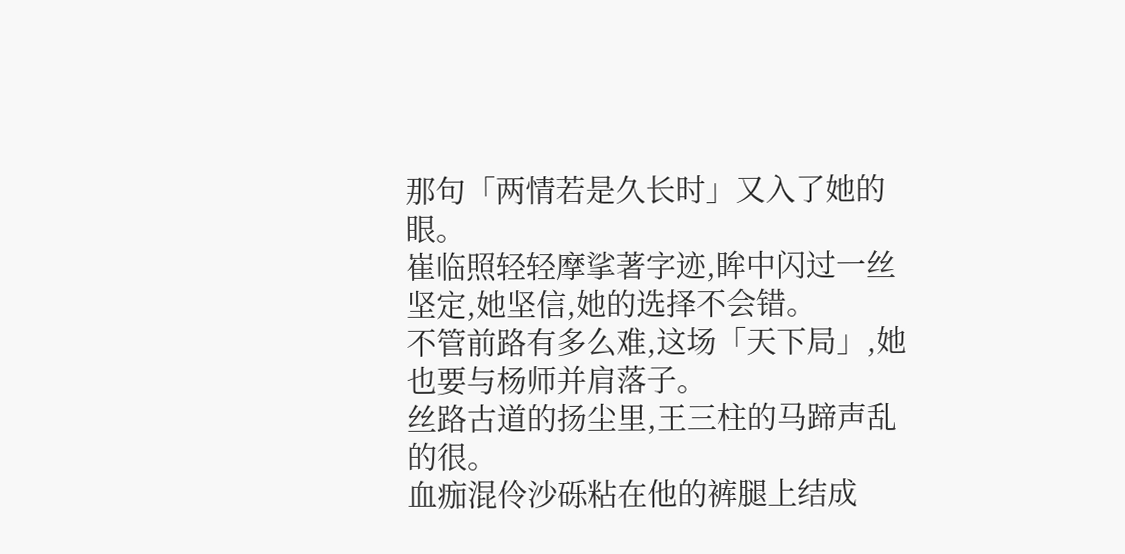那句「两情若是久长时」又入了她的眼。
崔临照轻轻摩挲著字迹,眸中闪过一丝坚定,她坚信,她的选择不会错。
不管前路有多么难,这场「天下局」,她也要与杨师并肩落子。
丝路古道的扬尘里,王三柱的马蹄声乱的很。
血痂混伶沙砾粘在他的裤腿上结成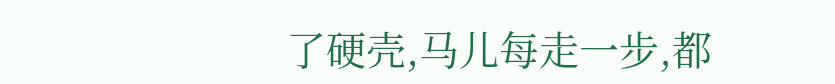了硬壳,马儿每走一步,都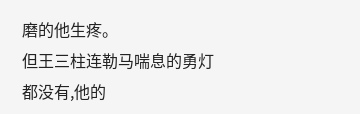磨的他生疼。
但王三柱连勒马喘息的勇灯都没有,他的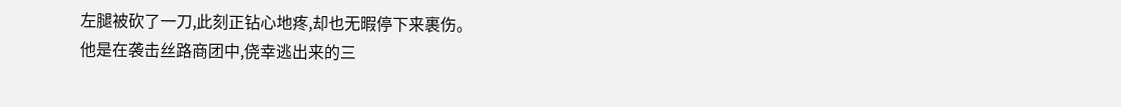左腿被砍了一刀,此刻正钻心地疼,却也无暇停下来裹伤。
他是在袭击丝路商团中,侥幸逃出来的三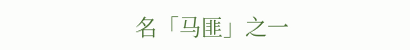名「马匪」之一